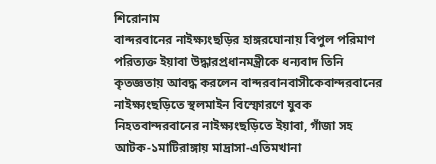শিরোনাম
বান্দরবানের নাইক্ষ্যংছড়ির হাঙ্গরঘোনায় বিপুল পরিমাণ পরিত্যক্ত ইয়াবা উদ্ধারপ্রধানমন্ত্রীকে ধন্যবাদ তিনি কৃতজ্ঞতায় আবদ্ধ করলেন বান্দরবানবাসীকেবান্দরবানের নাইক্ষ্যংছড়িতে স্থলমাইন বিস্ফোরণে যুবক নিহতবান্দরবানের নাইক্ষ্যংছড়িতে ইয়াবা, গাঁজা সহ আটক-১মাটিরাঙ্গায় মাদ্রাসা-এতিমখানা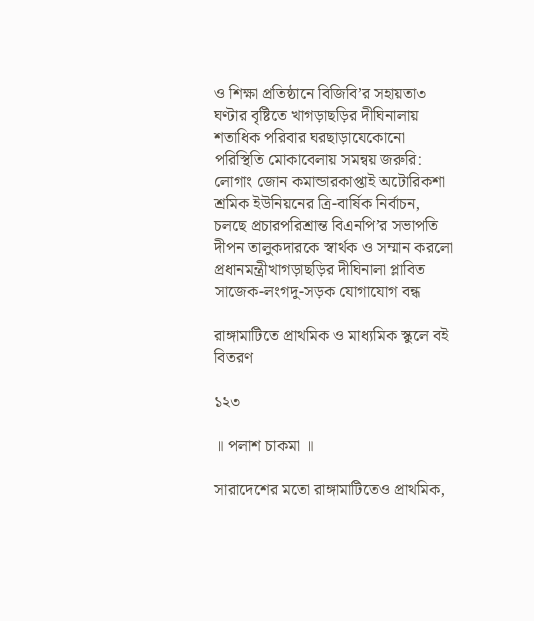ও শিক্ষা প্রতিষ্ঠানে বিজিবি’র সহায়তা৩ ঘণ্টার বৃষ্টিতে খাগড়াছড়ির দীঘিনালায় শতাধিক পরিবার ঘরছাড়াযেকোনো পরিস্থিতি মোকাবেলায় সমন্বয় জরুরি: লোগাং জোন কমান্ডারকাপ্তাই অটোরিকশা শ্রমিক ইউনিয়নের ত্রি-বার্ষিক নির্বাচন, চলছে প্রচারপরিশ্রান্ত বিএনপি’র সভাপতি দীপন তালুকদারকে স্বার্থক ও সম্মান করলো প্রধানমন্ত্রীখাগড়াছড়ির দীঘিনালা প্লাবিত সাজেক-লংগদু-সড়ক যোগাযোগ বন্ধ

রাঙ্গামাটিতে প্রাথমিক ও মাধ্যমিক স্কুলে বই বিতরণ

১২৩

॥ পলাশ চাকমা ॥

সারাদেশের মতো রাঙ্গামাটিতেও প্রাথমিক,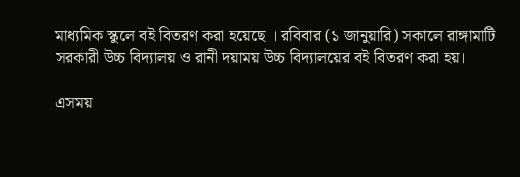মাধ্যমিক স্কুলে বই বিতরণ করা হয়েছে । রবিবার (১ জানুয়ারি) সকালে রাঙ্গামাটি সরকারী উচ্চ বিদ্যালয় ও রানী দয়াময় উচ্চ বিদ্যালয়ের বই বিতরণ করা হয়।

এসময়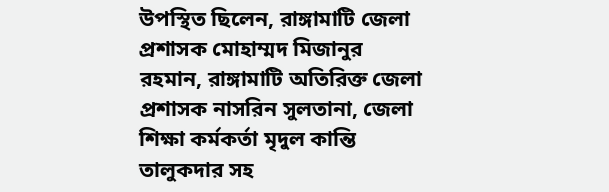উপস্থিত ছিলেন, রাঙ্গামাটি জেলা প্রশাসক মোহাম্মদ মিজানুর রহমান, রাঙ্গামাটি অতিরিক্ত জেলা প্রশাসক নাসরিন সুলতানা, জেলা শিক্ষা কর্মকর্তা মৃদুল কান্তি তালুকদার সহ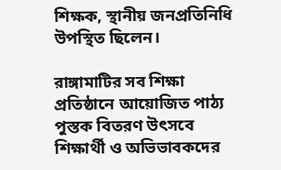শিক্ষক, স্থানীয় জনপ্রতিনিধি উপস্থিত ছিলেন।

রাঙ্গামাটির সব শিক্ষা প্রতিষ্ঠানে আয়োজিত পাঠ্য পুস্তক বিতরণ উৎসবে শিক্ষার্থী ও অভিভাবকদের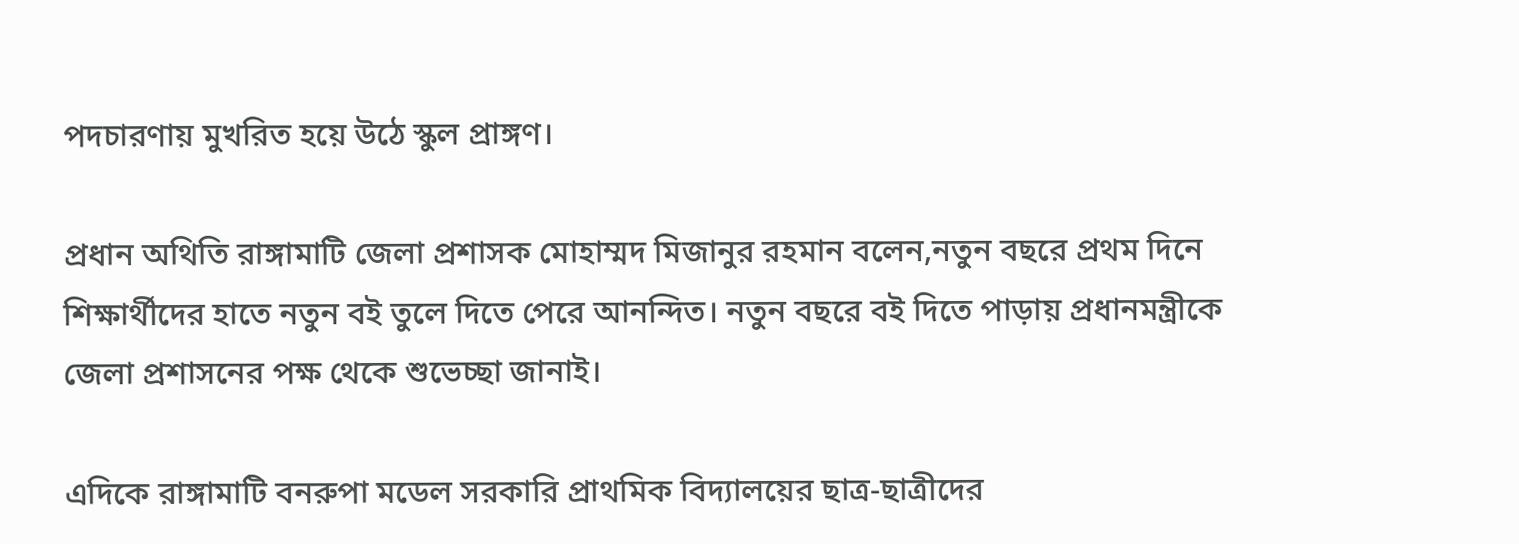পদচারণায় মুখরিত হয়ে উঠে স্কুল প্রাঙ্গণ।

প্রধান অথিতি রাঙ্গামাটি জেলা প্রশাসক মোহাম্মদ মিজানুর রহমান বলেন,নতুন বছরে প্রথম দিনে শিক্ষার্থীদের হাতে নতুন বই তুলে দিতে পেরে আনন্দিত। নতুন বছরে বই দিতে পাড়ায় প্রধানমন্ত্রীকে জেলা প্রশাসনের পক্ষ থেকে শুভেচ্ছা জানাই।

এদিকে রাঙ্গামাটি বনরুপা মডেল সরকারি প্রাথমিক বিদ্যালয়ের ছাত্র-ছাত্রীদের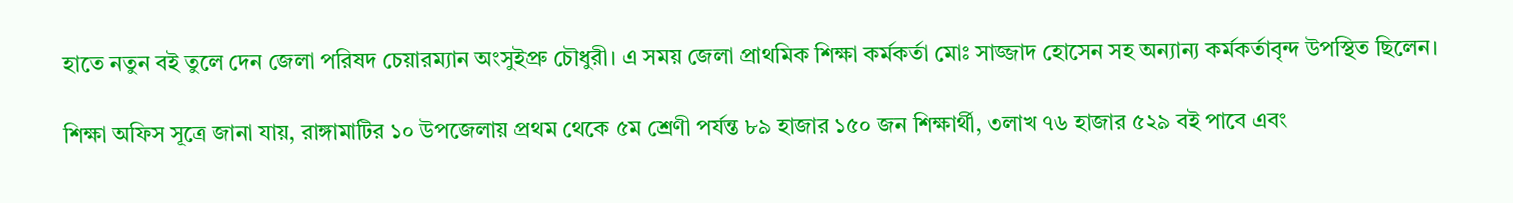হাতে নতুন বই তুলে দেন জেলা পরিষদ চেয়ারম্যান অংসুইপ্রু চৌধুরী। এ সময় জেলা প্রাথমিক শিক্ষা কর্মকর্তা মোঃ সাজ্জাদ হোসেন সহ অন্যান্য কর্মকর্তাবৃন্দ উপস্থিত ছিলেন।

শিক্ষা অফিস সূত্রে জানা যায়, রাঙ্গামাটির ১০ উপজেলায় প্রথম থেকে ৫ম শ্রেণী পর্যন্ত ৮৯ হাজার ১৫০ জন শিক্ষার্থী, ৩লাখ ৭৬ হাজার ৫২৯ বই পাবে এবং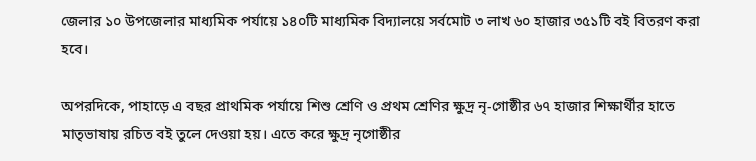জেলার ১০ উপজেলার মাধ্যমিক পর্যায়ে ১৪০টি মাধ্যমিক বিদ্যালয়ে সর্বমোট ৩ লাখ ৬০ হাজার ৩৫১টি বই বিতরণ করা হবে।

অপরদিকে, পাহাড়ে এ বছর প্রাথমিক পর্যায়ে শিশু শ্রেণি ও প্রথম শ্রেণির ক্ষুদ্র নৃ-গোষ্ঠীর ৬৭ হাজার শিক্ষার্থীর হাতে মাতৃভাষায় রচিত বই তুলে দেওয়া হয়। এতে করে ক্ষুদ্র নৃগোষ্ঠীর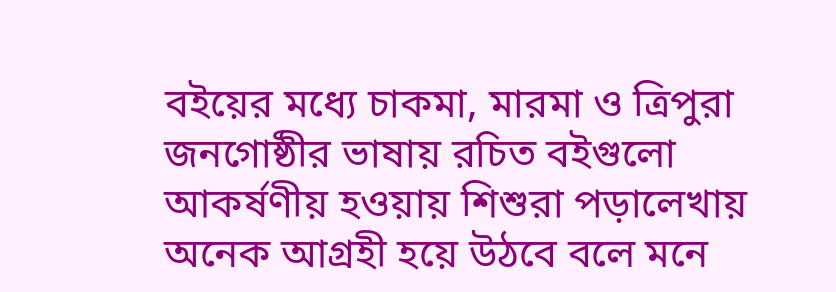বইয়ের মধ্যে চাকমা, মারমা ও ত্রিপুরা জনগোষ্ঠীর ভাষায় রচিত বইগুলো আকর্ষণীয় হওয়ায় শিশুরা পড়ালেখায় অনেক আগ্রহী হয়ে উঠবে বলে মনে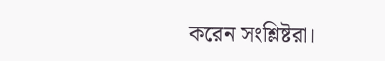করেন সংশ্লিষ্টরা।